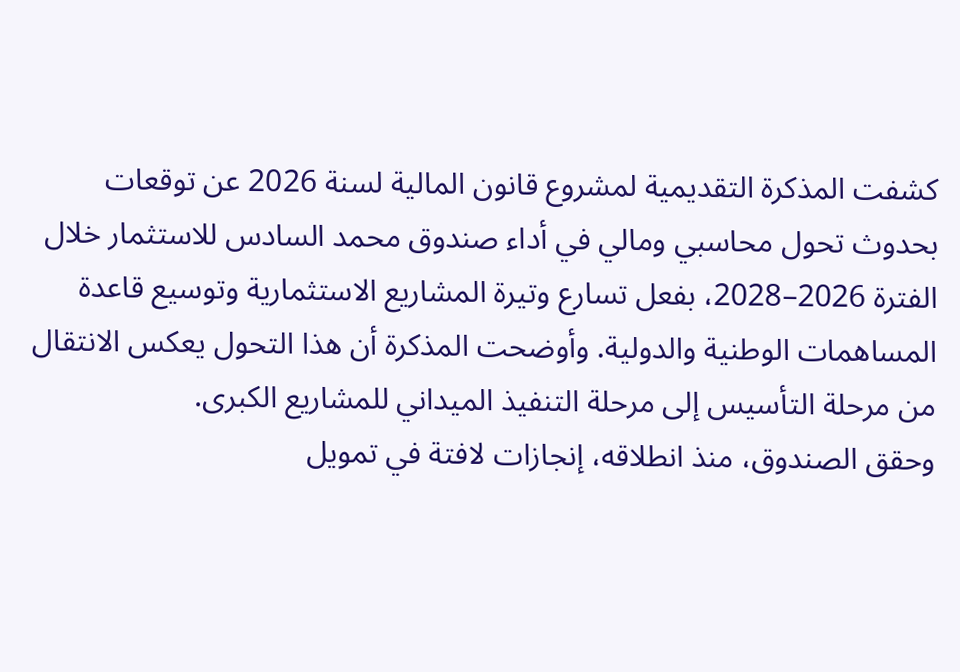كشفت المذكرة التقديمية لمشروع قانون المالية لسنة 2026 عن توقعات بحدوث تحول محاسبي ومالي في أداء صندوق محمد السادس للاستثمار خلال الفترة 2026–2028، بفعل تسارع وتيرة المشاريع الاستثمارية وتوسيع قاعدة المساهمات الوطنية والدولية. وأوضحت المذكرة أن هذا التحول يعكس الانتقال من مرحلة التأسيس إلى مرحلة التنفيذ الميداني للمشاريع الكبرى.
وحقق الصندوق، منذ انطلاقه، إنجازات لافتة في تمويل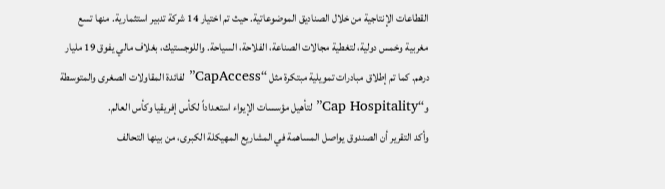القطاعات الإنتاجية من خلال الصناديق الموضوعاتية. حيث تم اختيار 14 شركة تدبير استثمارية. منها تسع مغربية وخمس دولية، لتغطية مجالات الصناعة، الفلاحة، السياحة. واللوجستيك، بغلاف مالي يفوق 19 مليار درهم. كما تم إطلاق مبادرات تمويلية مبتكرة مثل “CapAccess” لفائدة المقاولات الصغرى والمتوسطة و“Cap Hospitality” لتأهيل مؤسسات الإيواء استعداداً لكأس إفريقيا وكأس العالم.
وأكد التقرير أن الصندوق يواصل المساهمة في المشاريع المهيكلة الكبرى، من بينها التحالف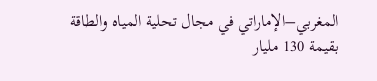المغربي–الإماراتي في مجال تحلية المياه والطاقة بقيمة 130 مليار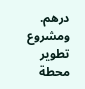درهم. ومشروع تطوير محطة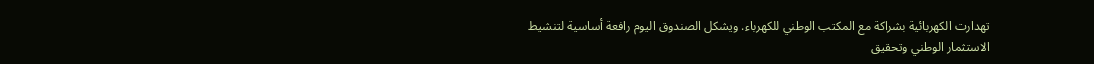تهدارت الكهربائية بشراكة مع المكتب الوطني للكهرباء. ويشكل الصندوق اليوم رافعة أساسية لتنشيط الاستثمار الوطني وتحقيق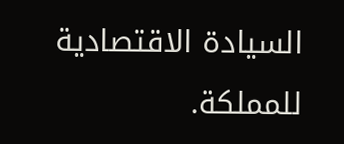السيادة الاقتصادية للمملكة.